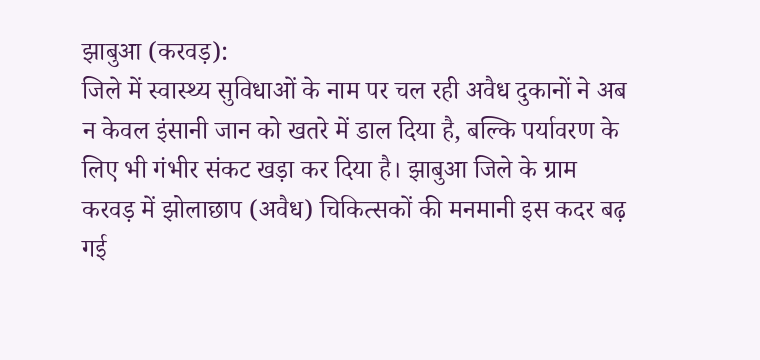झाबुआ (करवड़):
जिले में स्वास्थ्य सुविधाओं के नाम पर चल रही अवैध दुकानों ने अब न केवल इंसानी जान को खतरे में डाल दिया है, बल्कि पर्यावरण के लिए भी गंभीर संकट खड़ा कर दिया है। झाबुआ जिले के ग्राम करवड़ में झोलाछाप (अवैध) चिकित्सकों की मनमानी इस कदर बढ़ गई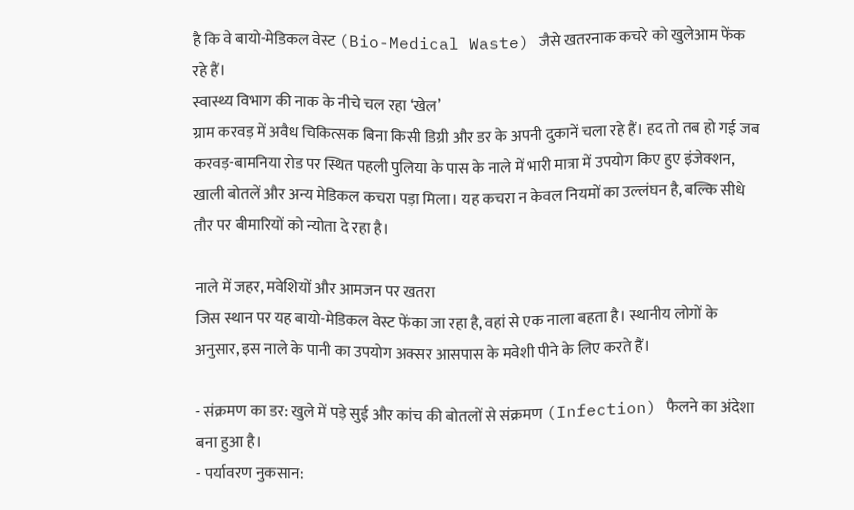है कि वे बायो-मेडिकल वेस्ट (Bio-Medical Waste) जैसे खतरनाक कचरे को खुलेआम फेंक रहे हैं।
स्वास्थ्य विभाग की नाक के नीचे चल रहा ‘खेल’
ग्राम करवड़ में अवैध चिकित्सक बिना किसी डिग्री और डर के अपनी दुकानें चला रहे हैं। हद तो तब हो गई जब करवड़-बामनिया रोड पर स्थित पहली पुलिया के पास के नाले में भारी मात्रा में उपयोग किए हुए इंजेक्शन, खाली बोतलें और अन्य मेडिकल कचरा पड़ा मिला। यह कचरा न केवल नियमों का उल्लंघन है, बल्कि सीधे तौर पर बीमारियों को न्योता दे रहा है।

नाले में जहर, मवेशियों और आमजन पर खतरा
जिस स्थान पर यह बायो-मेडिकल वेस्ट फेंका जा रहा है, वहां से एक नाला बहता है। स्थानीय लोगों के अनुसार, इस नाले के पानी का उपयोग अक्सर आसपास के मवेशी पीने के लिए करते हैं।

- संक्रमण का डर: खुले में पड़े सुई और कांच की बोतलों से संक्रमण (Infection) फैलने का अंदेशा बना हुआ है।
- पर्यावरण नुकसान: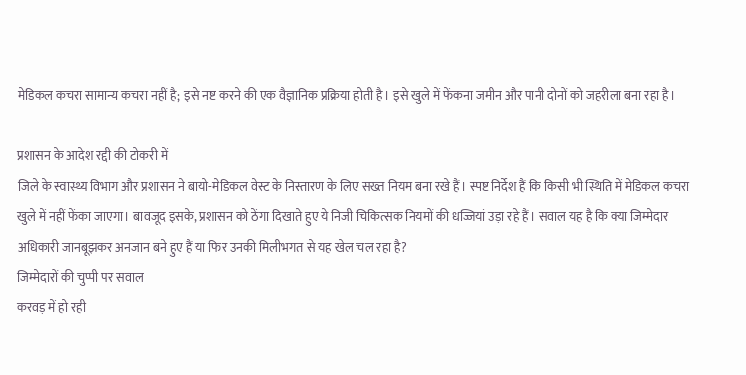मेडिकल कचरा सामान्य कचरा नहीं है; इसे नष्ट करने की एक वैज्ञानिक प्रक्रिया होती है। इसे खुले में फेंकना जमीन और पानी दोनों को जहरीला बना रहा है।

प्रशासन के आदेश रद्दी की टोकरी में
जिले के स्वास्थ्य विभाग और प्रशासन ने बायो-मेडिकल वेस्ट के निस्तारण के लिए सख्त नियम बना रखे हैं। स्पष्ट निर्देश हैं कि किसी भी स्थिति में मेडिकल कचरा खुले में नहीं फेंका जाएगा। बावजूद इसके, प्रशासन को ठेंगा दिखाते हुए ये निजी चिकित्सक नियमों की धज्जियां उड़ा रहे हैं। सवाल यह है कि क्या जिम्मेदार अधिकारी जानबूझकर अनजान बने हुए हैं या फिर उनकी मिलीभगत से यह खेल चल रहा है?
जिम्मेदारों की चुप्पी पर सवाल
करवड़ में हो रही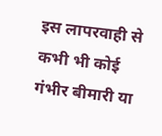इस लापरवाही से कभी भी कोई गंभीर बीमारी या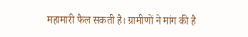महामारी फैल सकती है। ग्रामीणों ने मांग की है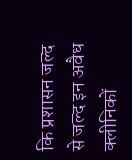कि प्रशासन जल्द से जल्द इन अवैध क्लीनिकों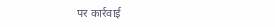पर कार्रवाई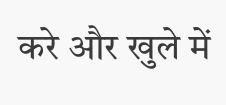करे और खुले में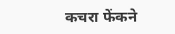कचरा फेंकने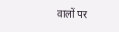वालों पर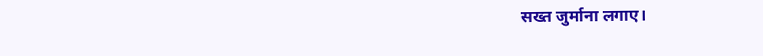सख्त जुर्माना लगाए।